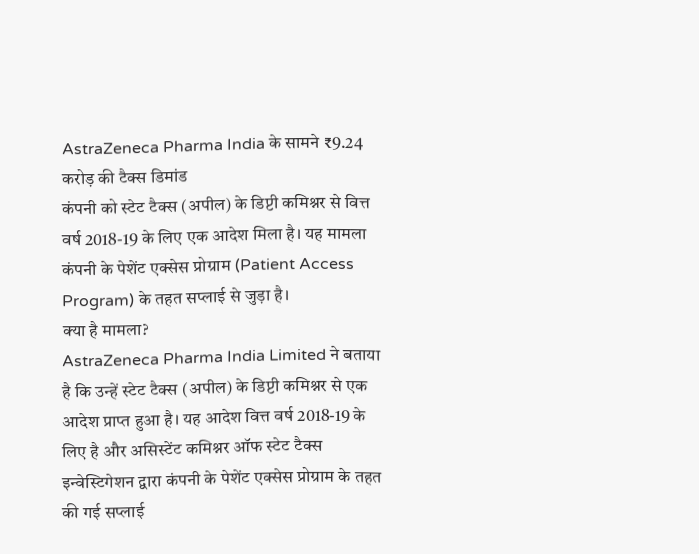AstraZeneca Pharma India के सामने ₹9.24 करोड़ की टैक्स डिमांड
कंपनी को स्टेट टैक्स (अपील) के डिप्टी कमिश्नर से वित्त वर्ष 2018-19 के लिए एक आदेश मिला है। यह मामला कंपनी के पेशेंट एक्सेस प्रोग्राम (Patient Access Program) के तहत सप्लाई से जुड़ा है।
क्या है मामला?
AstraZeneca Pharma India Limited ने बताया है कि उन्हें स्टेट टैक्स (अपील) के डिप्टी कमिश्नर से एक आदेश प्राप्त हुआ है। यह आदेश वित्त वर्ष 2018-19 के लिए है और असिस्टेंट कमिश्नर ऑफ स्टेट टैक्स इन्वेस्टिगेशन द्वारा कंपनी के पेशेंट एक्सेस प्रोग्राम के तहत की गई सप्लाई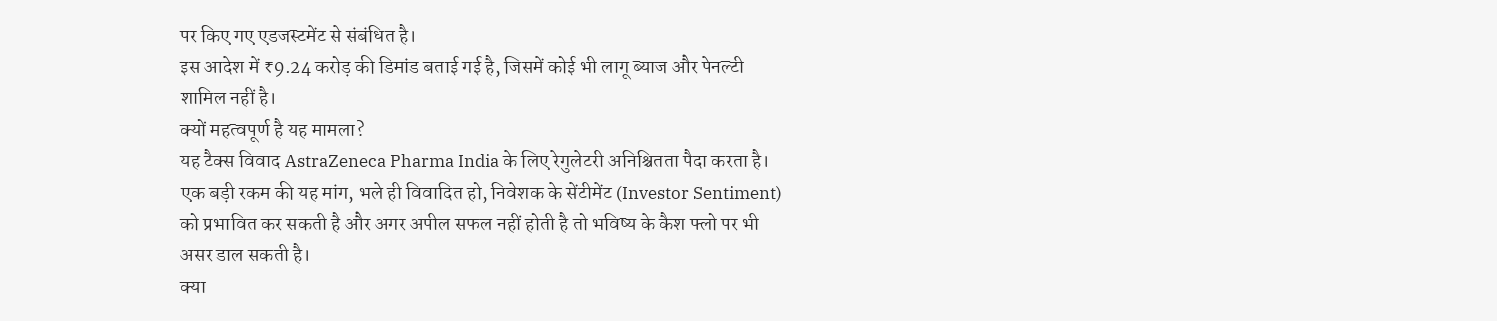पर किए गए एडजस्टमेंट से संबंधित है।
इस आदेश में ₹9.24 करोड़ की डिमांड बताई गई है, जिसमें कोई भी लागू ब्याज और पेनल्टी शामिल नहीं है।
क्यों महत्वपूर्ण है यह मामला?
यह टैक्स विवाद AstraZeneca Pharma India के लिए रेगुलेटरी अनिश्चितता पैदा करता है। एक बड़ी रकम की यह मांग, भले ही विवादित हो, निवेशक के सेंटीमेंट (Investor Sentiment) को प्रभावित कर सकती है और अगर अपील सफल नहीं होती है तो भविष्य के कैश फ्लो पर भी असर डाल सकती है।
क्या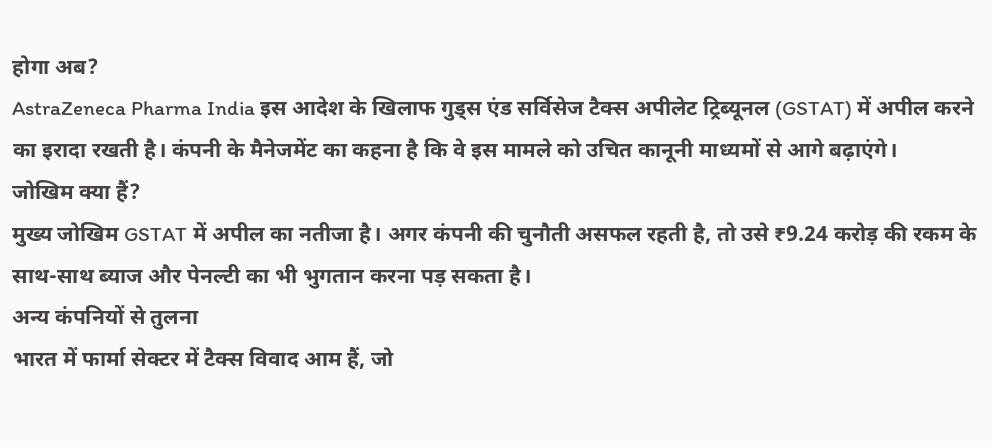होगा अब?
AstraZeneca Pharma India इस आदेश के खिलाफ गुड्स एंड सर्विसेज टैक्स अपीलेट ट्रिब्यूनल (GSTAT) में अपील करने का इरादा रखती है। कंपनी के मैनेजमेंट का कहना है कि वे इस मामले को उचित कानूनी माध्यमों से आगे बढ़ाएंगे।
जोखिम क्या हैं?
मुख्य जोखिम GSTAT में अपील का नतीजा है। अगर कंपनी की चुनौती असफल रहती है, तो उसे ₹9.24 करोड़ की रकम के साथ-साथ ब्याज और पेनल्टी का भी भुगतान करना पड़ सकता है।
अन्य कंपनियों से तुलना
भारत में फार्मा सेक्टर में टैक्स विवाद आम हैं, जो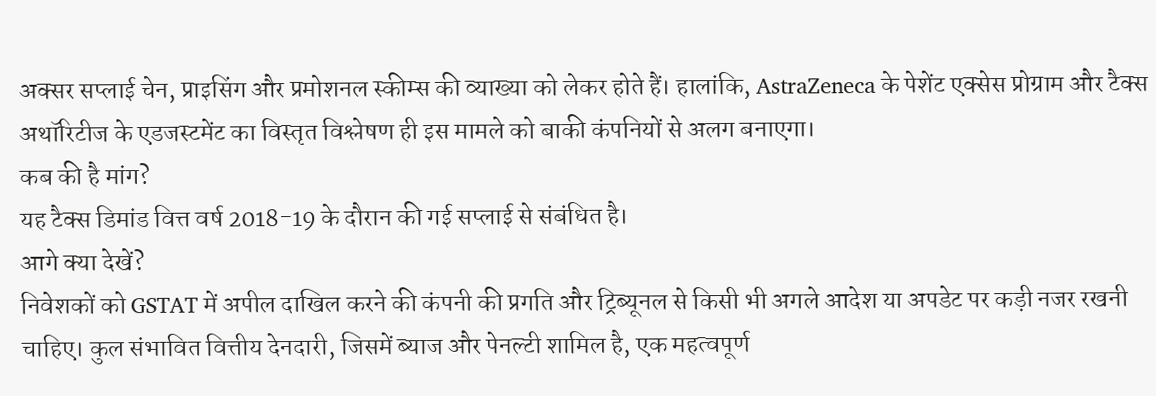अक्सर सप्लाई चेन, प्राइसिंग और प्रमोशनल स्कीम्स की व्याख्या को लेकर होते हैं। हालांकि, AstraZeneca के पेशेंट एक्सेस प्रोग्राम और टैक्स अथॉरिटीज के एडजस्टमेंट का विस्तृत विश्लेषण ही इस मामले को बाकी कंपनियों से अलग बनाएगा।
कब की है मांग?
यह टैक्स डिमांड वित्त वर्ष 2018-19 के दौरान की गई सप्लाई से संबंधित है।
आगे क्या देखें?
निवेशकों को GSTAT में अपील दाखिल करने की कंपनी की प्रगति और ट्रिब्यूनल से किसी भी अगले आदेश या अपडेट पर कड़ी नजर रखनी चाहिए। कुल संभावित वित्तीय देनदारी, जिसमें ब्याज और पेनल्टी शामिल है, एक महत्वपूर्ण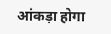आंकड़ा होगा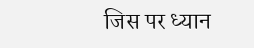जिस पर ध्यान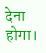देना होगा।